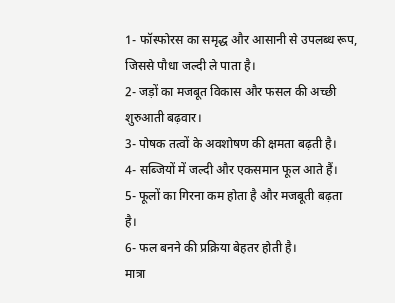1- फॉस्फोरस का समृद्ध और आसानी से उपलब्ध रूप, जिससे पौधा जल्दी ले पाता है।
2- जड़ों का मजबूत विकास और फसल की अच्छी शुरुआती बढ़वार।
3- पोषक तत्वों के अवशोषण की क्षमता बढ़ती है।
4- सब्जियों में जल्दी और एकसमान फूल आते हैं।
5- फूलों का गिरना कम होता है और मजबूती बढ़ता है।
6- फल बनने की प्रक्रिया बेहतर होती है।
मात्रा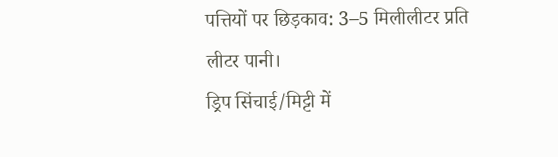पत्तियों पर छिड़काव: 3–5 मिलीलीटर प्रति लीटर पानी।
ड्रिप सिंचाई/मिट्टी में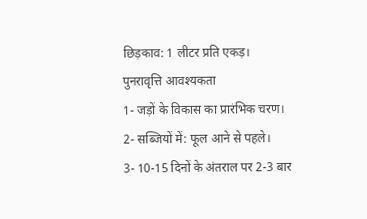छिड़काव: 1 लीटर प्रति एकड़।
पुनरावृत्ति आवश्यकता
1- जड़ों के विकास का प्रारंभिक चरण।
2- सब्जियों में: फूल आने से पहले।
3- 10-15 दिनों के अंतराल पर 2-3 बार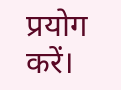प्रयोग करें।